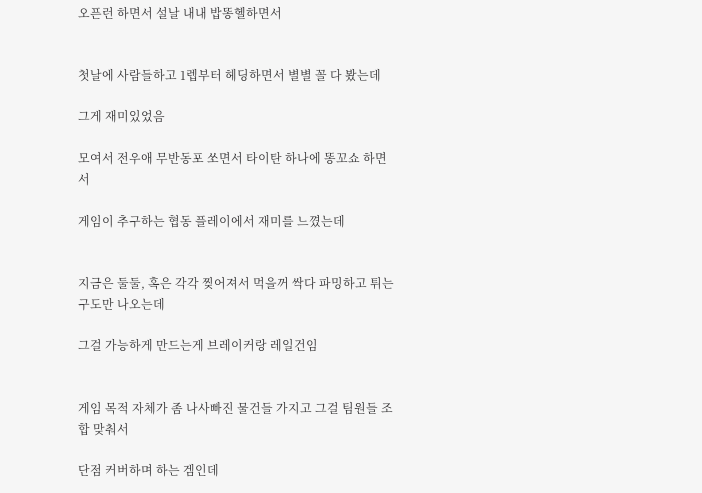오픈런 하면서 설날 내내 밥똥헬하면서


첫날에 사람들하고 1렙부터 헤딩하면서 별별 꼴 다 봤는데

그게 재미있었음

모여서 전우애 무반동포 쏘면서 타이탄 하나에 똥꼬쇼 하면서

게임이 추구하는 협동 플레이에서 재미를 느꼈는데


지금은 둘둘, 혹은 각각 찢어져서 먹을꺼 싹다 파밍하고 튀는 구도만 나오는데

그걸 가능하게 만드는게 브레이커랑 레일건임


게임 목적 자체가 좀 나사빠진 물건들 가지고 그걸 팀원들 조합 맞춰서

단점 커버하며 하는 겜인데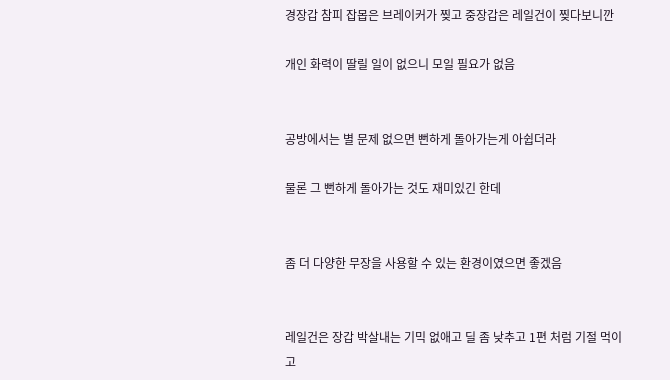경장갑 참피 잡몹은 브레이커가 찢고 중장갑은 레일건이 찢다보니깐

개인 화력이 딸릴 일이 없으니 모일 필요가 없음


공방에서는 별 문제 없으면 뻔하게 돌아가는게 아쉽더라

물론 그 뻔하게 돌아가는 것도 재미있긴 한데


좀 더 다양한 무장을 사용할 수 있는 환경이였으면 좋겠음


레일건은 장갑 박살내는 기믹 없애고 딜 좀 낮추고 1편 처럼 기절 먹이고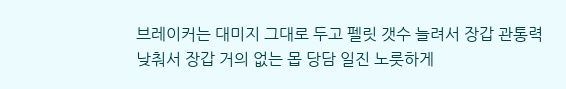브레이커는 대미지 그대로 두고 펠릿 갯수 늘려서 장갑 관통력 낮춰서 장갑 거의 없는 몹 당담 일진 노릇하게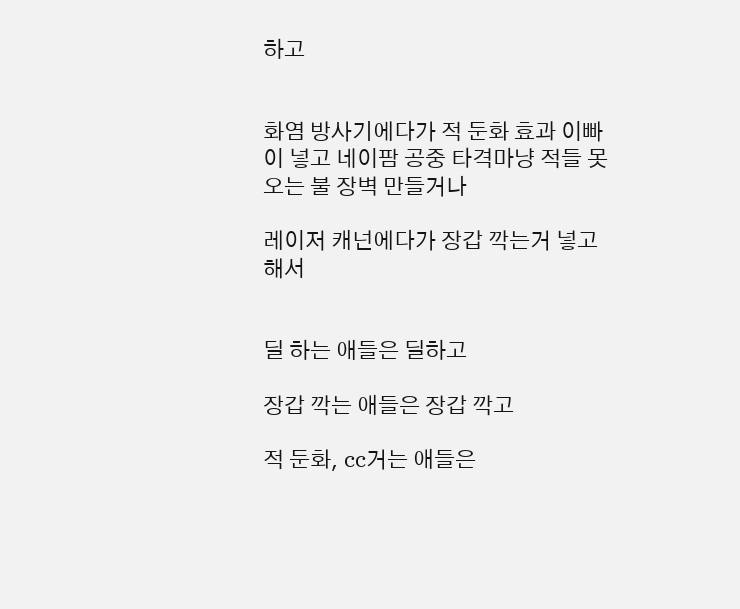하고


화염 방사기에다가 적 둔화 효과 이빠이 넣고 네이팜 공중 타격마냥 적들 못 오는 불 장벽 만들거나

레이저 캐넌에다가 장갑 깍는거 넣고 해서


딜 하는 애들은 딜하고

장갑 깍는 애들은 장갑 깍고

적 둔화, cc거는 애들은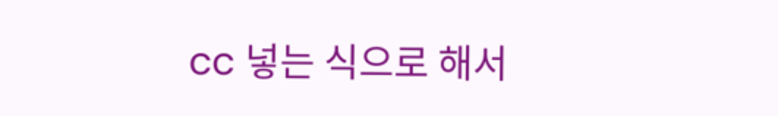cc 넣는 식으로 해서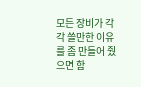모든 장비가 각각 쓸만한 이유를 좀 만들어 줬으면 함